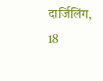दार्जिलिंग, 18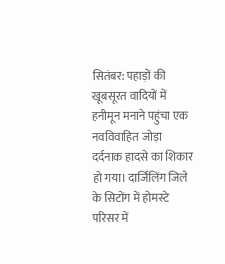सितंबर: पहाड़ों की खूबसूरत वादियों में हनीमून मनाने पहुंचा एक नवविवाहित जोड़ा दर्दनाक हादसे का शिकार हो गया। दार्जिलिंग जिले के सिटोंग में होमस्टे परिसर में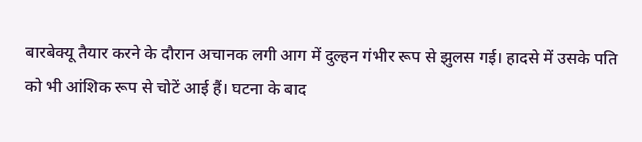बारबेक्यू तैयार करने के दौरान अचानक लगी आग में दुल्हन गंभीर रूप से झुलस गई। हादसे में उसके पति को भी आंशिक रूप से चोटें आई हैं। घटना के बाद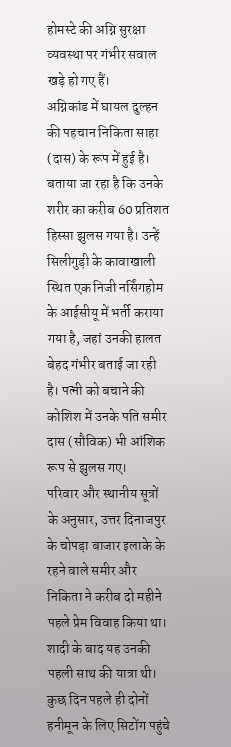होमस्टे की अग्नि सुरक्षा व्यवस्था पर गंभीर सवाल खड़े हो गए हैं।
अग्निकांड में घायल दुल्हन की पहचान निकिता साहा (दास) के रूप में हुई है। बताया जा रहा है कि उनके शरीर का करीब 60 प्रतिशत हिस्सा झुलस गया है। उन्हें सिलीगुड़ी के कावाखाली स्थित एक निजी नर्सिंगहोम के आईसीयू में भर्ती कराया गया है, जहां उनकी हालत बेहद गंभीर बताई जा रही है। पत्नी को बचाने की कोशिश में उनके पति समीर दास (सौविक) भी आंशिक रूप से झुलस गए।
परिवार और स्थानीय सूत्रों के अनुसार, उत्तर दिनाजपुर के चोपड़ा बाजार इलाके के रहने वाले समीर और निकिता ने करीब दो महीने पहले प्रेम विवाह किया था। शादी के बाद यह उनकी पहली साथ की यात्रा थी। कुछ दिन पहले ही दोनों हनीमून के लिए सिटोंग पहुंचे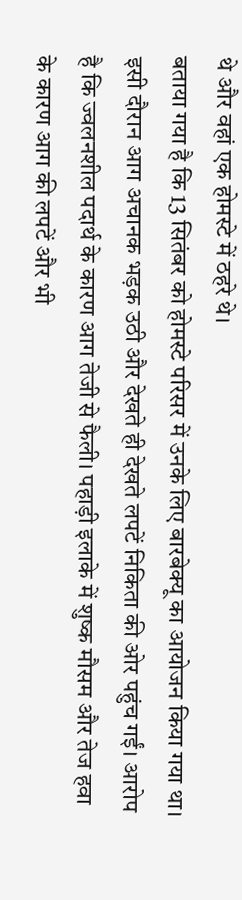थे और वहां एक होमस्टे में ठहरे थे।
बताया गया है कि 13 सितंबर को होमस्टे परिसर में उनके लिए बारबेक्यू का आयोजन किया गया था। इसी दौरान आग अचानक भड़क उठी और देखते ही देखते लपटें निकिता की ओर पहुंच गईं। आरोप है कि ज्वलनशील पदार्थ के कारण आग तेजी से फैली। पहाड़ी इलाके में शुष्क मौसम और तेज हवा के कारण आग की लपटें और भी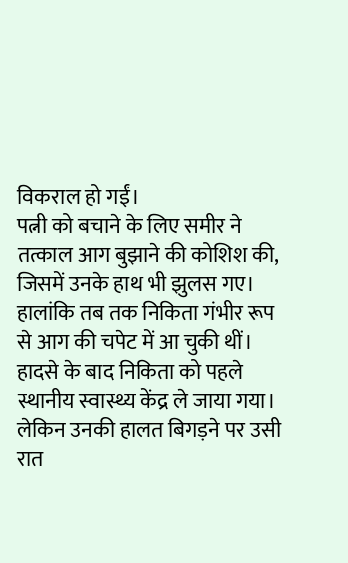विकराल हो गईं।
पत्नी को बचाने के लिए समीर ने तत्काल आग बुझाने की कोशिश की, जिसमें उनके हाथ भी झुलस गए। हालांकि तब तक निकिता गंभीर रूप से आग की चपेट में आ चुकी थीं।
हादसे के बाद निकिता को पहले स्थानीय स्वास्थ्य केंद्र ले जाया गया। लेकिन उनकी हालत बिगड़ने पर उसी रात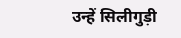उन्हें सिलीगुड़ी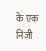के एक निजी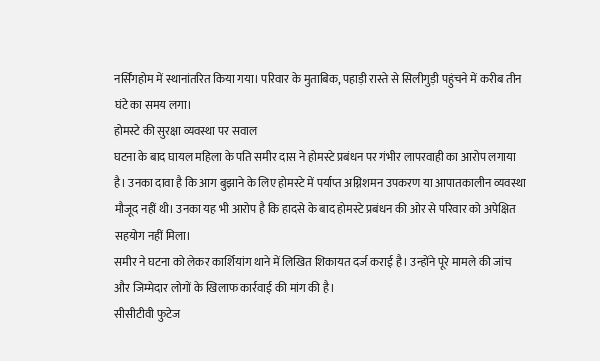नर्सिंगहोम में स्थानांतरित किया गया। परिवार के मुताबिक, पहाड़ी रास्ते से सिलीगुड़ी पहुंचने में करीब तीन घंटे का समय लगा।
होमस्टे की सुरक्षा व्यवस्था पर सवाल
घटना के बाद घायल महिला के पति समीर दास ने होमस्टे प्रबंधन पर गंभीर लापरवाही का आरोप लगाया है। उनका दावा है कि आग बुझाने के लिए होमस्टे में पर्याप्त अग्निशमन उपकरण या आपातकालीन व्यवस्था मौजूद नहीं थी। उनका यह भी आरोप है कि हादसे के बाद होमस्टे प्रबंधन की ओर से परिवार को अपेक्षित सहयोग नहीं मिला।
समीर ने घटना को लेकर कार्शियांग थाने में लिखित शिकायत दर्ज कराई है। उन्होंने पूरे मामले की जांच और जिम्मेदार लोगों के खिलाफ कार्रवाई की मांग की है।
सीसीटीवी फुटेज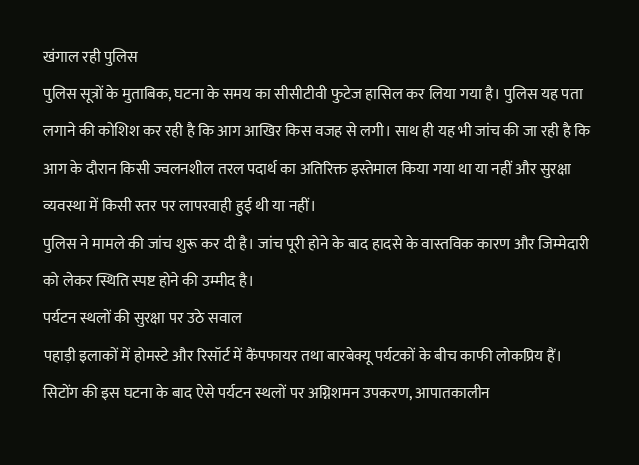खंगाल रही पुलिस
पुलिस सूत्रों के मुताबिक, घटना के समय का सीसीटीवी फुटेज हासिल कर लिया गया है। पुलिस यह पता लगाने की कोशिश कर रही है कि आग आखिर किस वजह से लगी। साथ ही यह भी जांच की जा रही है कि आग के दौरान किसी ज्वलनशील तरल पदार्थ का अतिरिक्त इस्तेमाल किया गया था या नहीं और सुरक्षा व्यवस्था में किसी स्तर पर लापरवाही हुई थी या नहीं।
पुलिस ने मामले की जांच शुरू कर दी है। जांच पूरी होने के बाद हादसे के वास्तविक कारण और जिम्मेदारी को लेकर स्थिति स्पष्ट होने की उम्मीद है।
पर्यटन स्थलों की सुरक्षा पर उठे सवाल
पहाड़ी इलाकों में होमस्टे और रिसॉर्ट में कैंपफायर तथा बारबेक्यू पर्यटकों के बीच काफी लोकप्रिय हैं। सिटोंग की इस घटना के बाद ऐसे पर्यटन स्थलों पर अग्निशमन उपकरण, आपातकालीन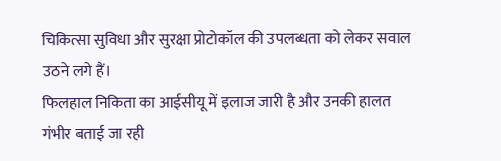चिकित्सा सुविधा और सुरक्षा प्रोटोकॉल की उपलब्धता को लेकर सवाल उठने लगे हैं।
फिलहाल निकिता का आईसीयू में इलाज जारी है और उनकी हालत गंभीर बताई जा रही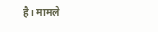है। मामले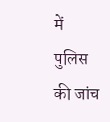में पुलिस की जांच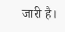जारी है।